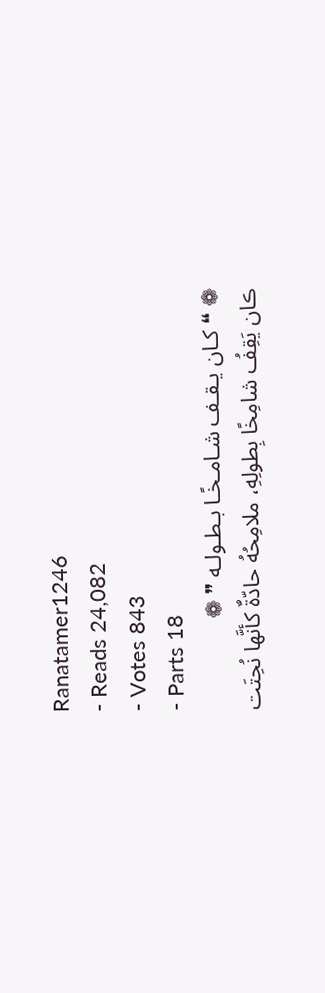Ranatamer1246
- Reads 24,082
- Votes 843
- Parts 18
❁ ❝ كـان يـقـف شـامـخًـا بـطـولـه ❞ ❁
ڪان يَقِفُ شامِخًا بِطولِهِ، ملامِحُهُ حادّةٌ كأنَّها نُحِتَت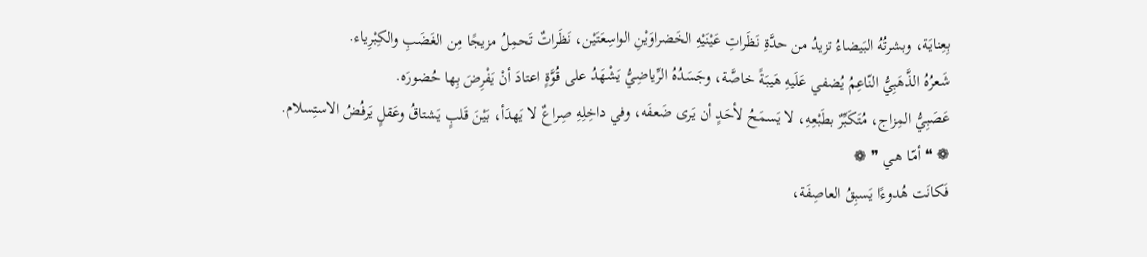بِعِنايَة، وبشرتُهُ البَيضاءُ تزيدُ من حدَّةِ نَظَراتِ عَيْنَيْهِ الخَضراوَيْنِ الواسِعَتَيْن، نَظَراتٌ تَحمِلُ مزيجًا مِن الغَضَبِ والكِبْرِياء.
شَعرُهُ الذَّهَبِيُّ النّاعِمُ يُضفي عَلَيهِ هَيبَةً خاصَّة، وجَسَدُهُ الرِّياضِيُّ يَشْهَدُ على قُوَّةٍ اعتادَ أنْ يَفْرِضَ بِها حُضورَه.
عَصَبِيُّ المِزاج، مُتَكَبِّرٌ بطَبْعِهِ، لا يَسمَحُ لأحَدٍ أن يَرى ضَعفَه، وفي داخِلِهِ صِراعٌ لا يَهدَأ، بَيْنَ قَلبٍ يَشتاقُ وعَقلٍ يَرفُضُ الاستِسلام.
❁ ❝ أمّـا هـي ❞ ❁
فَكانَت هُدوءًا يَسبِقُ العاصِفَة،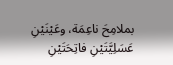بملامِحَ ناعِمَة، وعَيْنَيْنِ عَسَلِيَّتَيْنِ فاتِحَتَيْنِ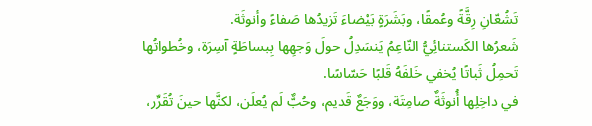تَشُعّانِ رِقَّةً وعُمقًا، وبَشَرَةٍ بَيْضاءَ تَزيدُها صَفاءً وأنوثَة.
شَعرُها الكَستنائِيُّ النّاعِمُ يَنسَدِلُ حولَ وَجهِها بِبساطَةٍ آسِرَة، وخُطواتُها تَحمِلُ ثَباتًا يُخفي خَلفَهُ قَلبًا حَسّاسًا.
في داخِلِها أُنوثَةٌ صامِتَة، ووَجَعٌ قَديم، وحُبٌّ لَم يُعلَن، لكنَّها حينَ تُقَرِّر،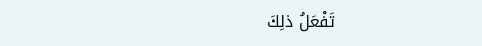تَفْعَلُ ذلِكَ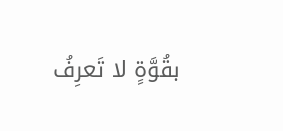بقُوَّةٍ لا تَعرِفُ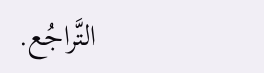التَّراجُع.